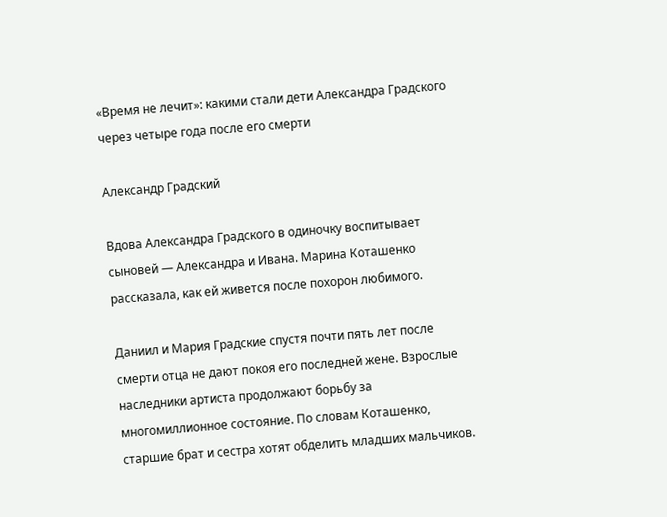«Время не лечит»: какими стали дети Александра Градского через четыре года после его смерти

Александр Градский

Вдова Александра Градского в одиночку воспитывает сыновей — Александра и Ивана. Марина Коташенко рассказала, как ей живется после похорон любимого.

Даниил и Мария Градские спустя почти пять лет после смерти отца не дают покоя его последней жене. Взрослые наследники артиста продолжают борьбу за многомиллионное состояние. По словам Коташенко, старшие брат и сестра хотят обделить младших мальчиков.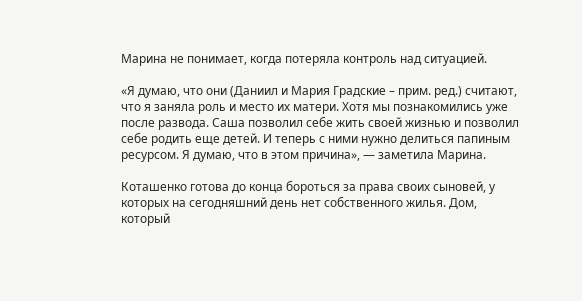Марина не понимает, когда потеряла контроль над ситуацией.

«Я думаю, что они (Даниил и Мария Градские – прим. ред.) считают, что я заняла роль и место их матери. Хотя мы познакомились уже после развода. Саша позволил себе жить своей жизнью и позволил себе родить еще детей. И теперь с ними нужно делиться папиным ресурсом. Я думаю, что в этом причина», — заметила Марина.

Коташенко готова до конца бороться за права своих сыновей, у которых на сегодняшний день нет собственного жилья. Дом, который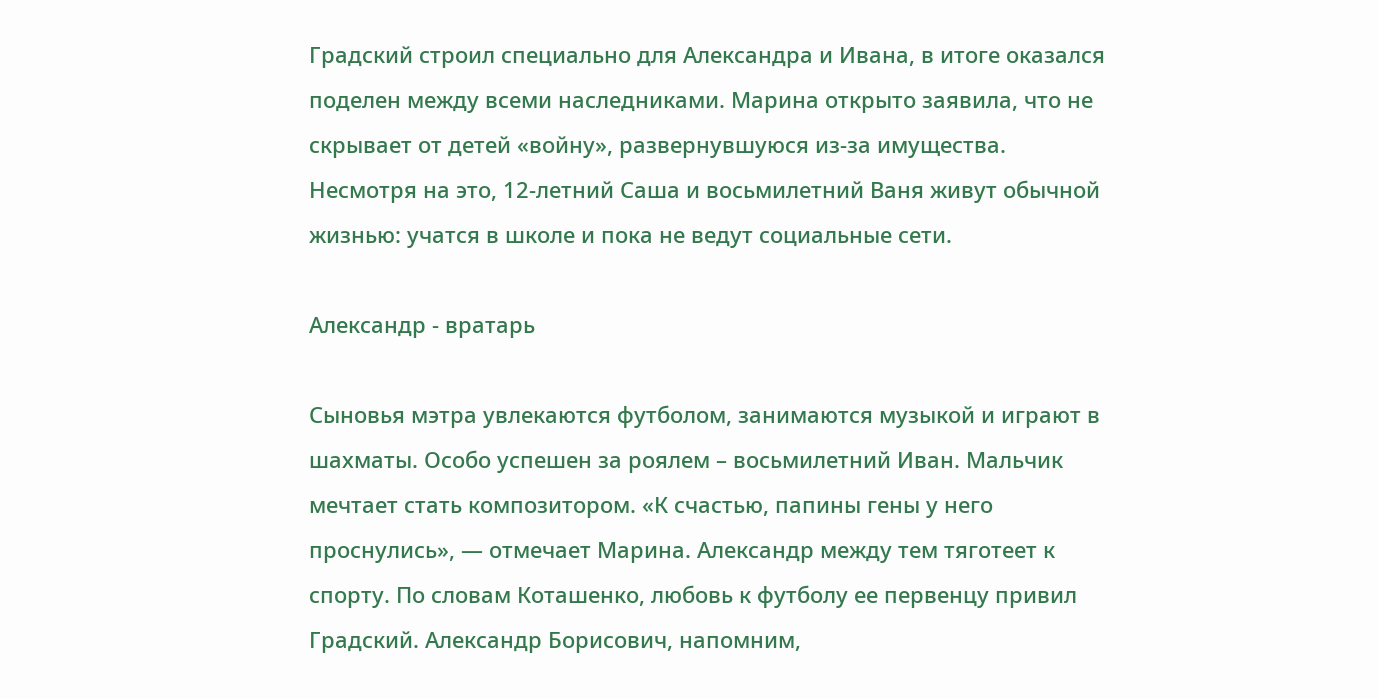Градский строил специально для Александра и Ивана, в итоге оказался поделен между всеми наследниками. Марина открыто заявила, что не скрывает от детей «войну», развернувшуюся из-за имущества. Несмотря на это, 12-летний Саша и восьмилетний Ваня живут обычной жизнью: учатся в школе и пока не ведут социальные сети.

Александр - вратарь

Сыновья мэтра увлекаются футболом, занимаются музыкой и играют в шахматы. Особо успешен за роялем – восьмилетний Иван. Мальчик мечтает стать композитором. «К счастью, папины гены у него проснулись», — отмечает Марина. Александр между тем тяготеет к спорту. По словам Коташенко, любовь к футболу ее первенцу привил Градский. Александр Борисович, напомним,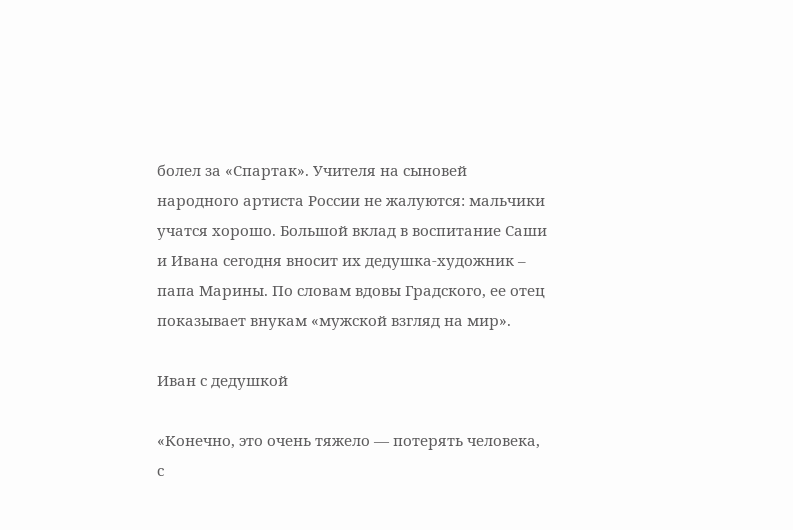болел за «Спартак». Учителя на сыновей народного артиста России не жалуются: мальчики учатся хорошо. Большой вклад в воспитание Саши и Ивана сегодня вносит их дедушка-художник – папа Марины. По словам вдовы Градского, ее отец показывает внукам «мужской взгляд на мир».

Иван с дедушкой

«Конечно, это очень тяжело — потерять человека, с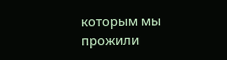которым мы прожили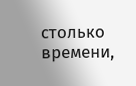столько времени,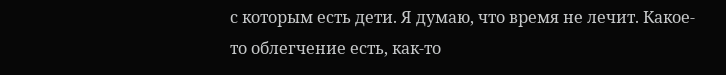с которым есть дети. Я думаю, что время не лечит. Какое-то облегчение есть, как-то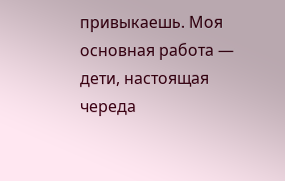привыкаешь. Моя основная работа — дети, настоящая череда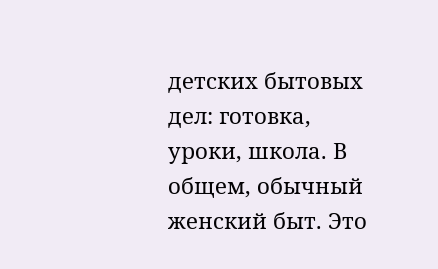детских бытовых дел: готовка, уроки, школа. В общем, обычный женский быт. Это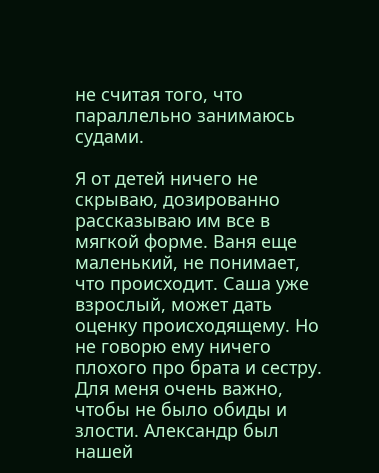не считая того, что параллельно занимаюсь судами.

Я от детей ничего не скрываю, дозированно рассказываю им все в мягкой форме. Ваня еще маленький, не понимает, что происходит. Саша уже взрослый, может дать оценку происходящему. Но не говорю ему ничего плохого про брата и сестру. Для меня очень важно, чтобы не было обиды и злости. Александр был нашей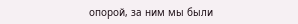опорой, за ним мы были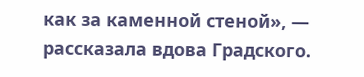как за каменной стеной», — рассказала вдова Градского.